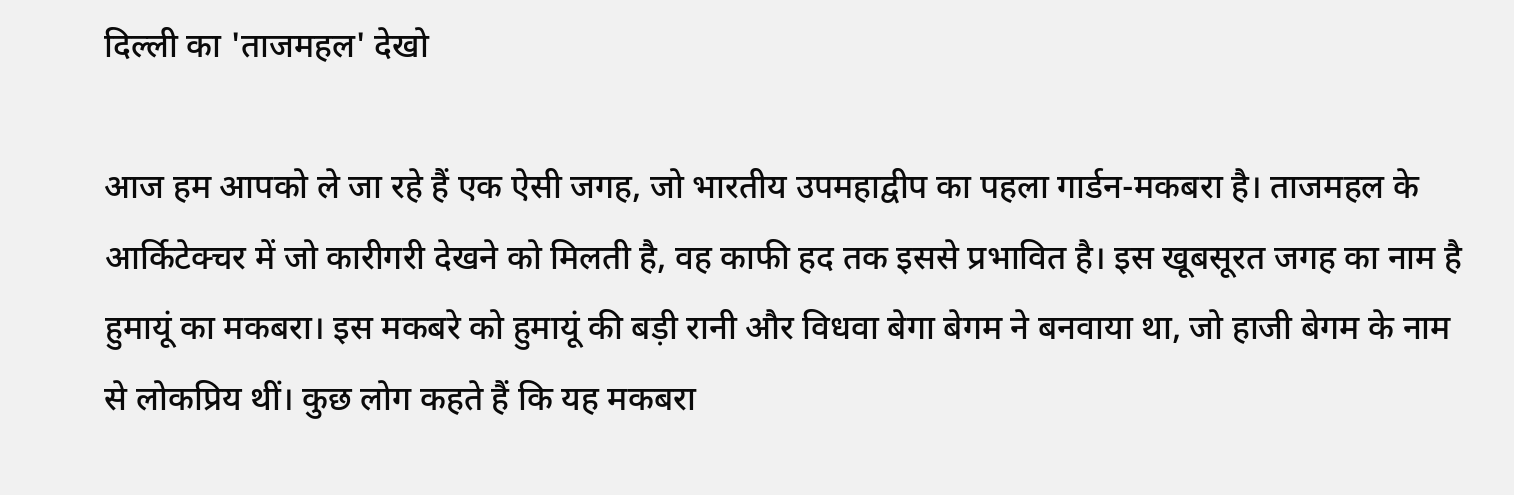दिल्ली का 'ताजमहल' देखो

आज हम आपको ले जा रहे हैं एक ऐसी जगह, जो भारतीय उपमहाद्वीप का पहला गार्डन-मकबरा है। ताजमहल के आर्किटेक्चर में जो कारीगरी देखने को मिलती है, वह काफी हद तक इससे प्रभावित है। इस खूबसूरत जगह का नाम है हुमायूं का मकबरा। इस मकबरे को हुमायूं की बड़ी रानी और विधवा बेगा बेगम ने बनवाया था, जो हाजी बेगम के नाम से लोकप्रिय थीं। कुछ लोग कहते हैं कि यह मकबरा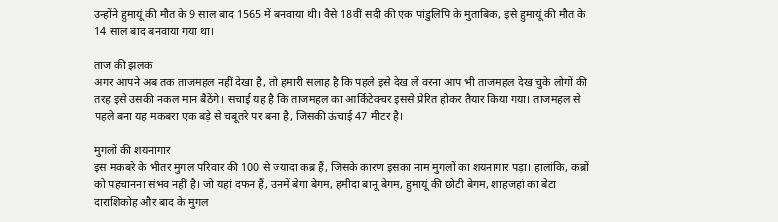उन्होंने हुमायूं की मौत के 9 साल बाद 1565 में बनवाया थी। वैसे 18वीं सदी की एक पांडुलिपि के मुताबिक, इसे हुमायूं की मौत के 14 साल बाद बनवाया गया था।

ताज की झलक
अगर आपने अब तक ताजमहल नहीं देखा है, तो हमारी सलाह है कि पहले इसे देख लें वरना आप भी ताजमहल देख चुके लोगों की तरह इसे उसकी नकल मान बैठेंगे। सचाई यह है कि ताजमहल का आर्किटेक्चर इससे प्रेरित होकर तैयार किया गया। ताजमहल से पहले बना यह मकबरा एक बड़े से चबूतरे पर बना है, जिसकी ऊंचाई 47 मीटर है।

मुगलों की शयनागार
इस मकबरे के भीतर मुगल परिवार की 100 से ज्यादा कब्र हैं, जिसके कारण इसका नाम मुगलों का शयनागार पड़ा। हालांकि, कब्रों को पहचानना संभव नहीं है। जो यहां दफन हैं, उनमें बेगा बेगम, हमीदा बानू बेगम, हुमायूं की छोटी बेगम, शाहजहां का बेटा दाराशिकोह और बाद के मुगल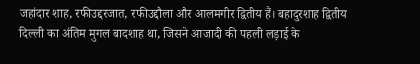जहांदार शाह, रफीउद्दरजात, रफीउद्दौला और आलमगीर द्वितीय हैं। बहादुरशाह द्वितीय दिल्ली का अंतिम मुगल बादशाह था, जिसने आजादी की पहली लड़ाई के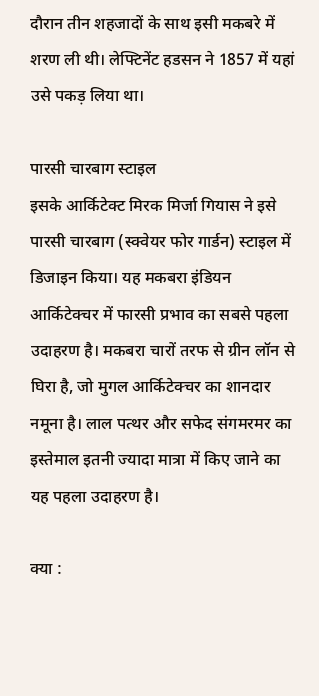दौरान तीन शहजादों के साथ इसी मकबरे में शरण ली थी। लेफ्टिनेंट हडसन ने 1857 में यहां उसे पकड़ लिया था।

पारसी चारबाग स्टाइल
इसके आर्किटेक्ट मिरक मिर्जा गियास ने इसे पारसी चारबाग (स्क्वेयर फोर गार्डन) स्टाइल में डिजाइन किया। यह मकबरा इंडियन आर्किटेक्चर में फारसी प्रभाव का सबसे पहला उदाहरण है। मकबरा चारों तरफ से ग्रीन लॉन से घिरा है, जो मुगल आर्किटेक्चर का शानदार नमूना है। लाल पत्थर और सफेद संगमरमर का इस्तेमाल इतनी ज्यादा मात्रा में किए जाने का यह पहला उदाहरण है।

क्या :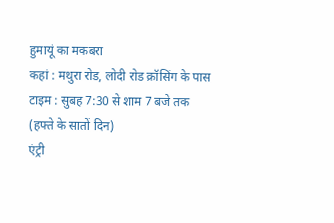हुमायूं का मकबरा
कहां : मथुरा रोड, लोदी रोड क्रॉसिंग के पास
टाइम : सुबह 7:30 से शाम 7 बजे तक (हफ्ते के सातों दिन)
एंट्री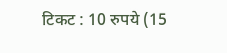टिकट : 10 रुपये (15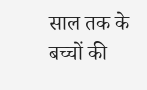साल तक के बच्चों की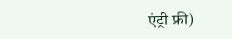एंट्री फ्री)